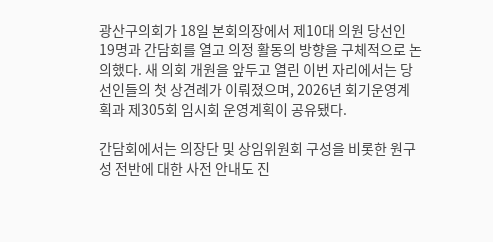광산구의회가 18일 본회의장에서 제10대 의원 당선인 19명과 간담회를 열고 의정 활동의 방향을 구체적으로 논의했다. 새 의회 개원을 앞두고 열린 이번 자리에서는 당선인들의 첫 상견례가 이뤄졌으며, 2026년 회기운영계획과 제305회 임시회 운영계획이 공유됐다.

간담회에서는 의장단 및 상임위원회 구성을 비롯한 원구성 전반에 대한 사전 안내도 진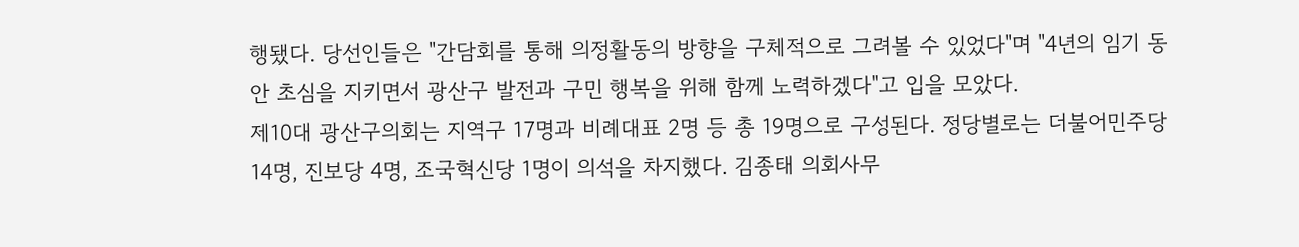행됐다. 당선인들은 "간담회를 통해 의정활동의 방향을 구체적으로 그려볼 수 있었다"며 "4년의 임기 동안 초심을 지키면서 광산구 발전과 구민 행복을 위해 함께 노력하겠다"고 입을 모았다.
제10대 광산구의회는 지역구 17명과 비례대표 2명 등 총 19명으로 구성된다. 정당별로는 더불어민주당 14명, 진보당 4명, 조국혁신당 1명이 의석을 차지했다. 김종태 의회사무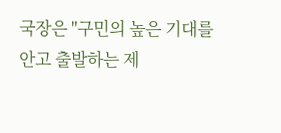국장은 "구민의 높은 기대를 안고 출발하는 제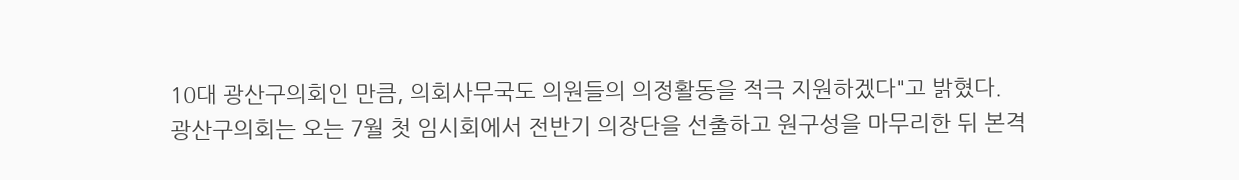10대 광산구의회인 만큼, 의회사무국도 의원들의 의정활동을 적극 지원하겠다"고 밝혔다.
광산구의회는 오는 7월 첫 임시회에서 전반기 의장단을 선출하고 원구성을 마무리한 뒤 본격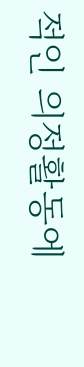적인 의정활동에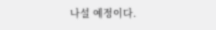나설 예정이다.